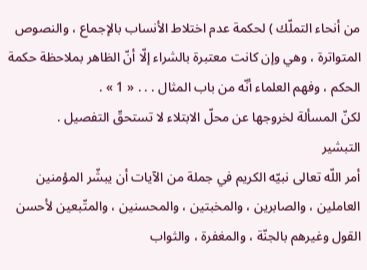من أنحاء التملّك ) لحكمة عدم اختلاط الأنساب بالإجماع ، والنصوص المتواترة ، وهي وإن كانت معتبرة بالشراء إلّا أنّ الظاهر بملاحظة حكمة الحكم ، وفهم العلماء أنّه من باب المثال . . . « 1 » .
لكنّ المسألة لخروجها عن محلّ الابتلاء لا تستحقّ التفصيل .
التبشير
أمر اللّه تعالى نبيّه الكريم في جملة من الآيات أن يبشّر المؤمنين العاملين ، والصابرين ، والمخبتين ، والمحسنين ، والمتّبعين لأحسن القول وغيرهم بالجنّة ، والمغفرة ، والثواب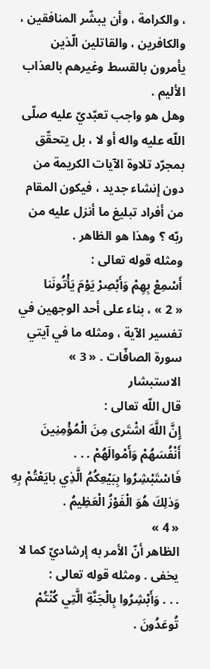، والكرامة ، وأن يبشّر المنافقين ، والكافرين ، والقاتلين الّذين يأمرون بالقسط وغيرهم بالعذاب الأليم .
وهل هو واجب تعبّديّ عليه صلّى اللّه عليه واله أو لا ، بل يتحقّق بمجرّد تلاوة الآيات الكريمة من دون إنشاء جديد ، فيكون المقام من أفراد تبليغ ما أنزل عليه من ربّه ؟ وهذا هو الظاهر .
ومثله قوله تعالى :
أَسْمِعْ بِهِمْ وَأَبْصِرْ يَوْمَ يَأْتُونَنا
« 2 » ، بناء على أحد الوجهين في تفسير الآية ، ومثله ما في آيتي سورة الصافّات . « 3 »
الاستبشار
قال اللّه تعالى :
إِنَّ اللَّهَ اشْتَرى مِنَ الْمُؤْمِنِينَ أَنْفُسَهُمْ وَأَمْوالَهُمْ . . .
فَاسْتَبْشِرُوا بِبَيْعِكُمُ الَّذِي بايَعْتُمْ بِهِ وَذلِكَ هُوَ الْفَوْزُ الْعَظِيمُ .
« 4 »
الظاهر أنّ الأمر به إرشاديّ كما لا يخفى . ومثله قوله تعالى :
. . . وَأَبْشِرُوا بِالْجَنَّةِ الَّتِي كُنْتُمْ تُوعَدُونَ .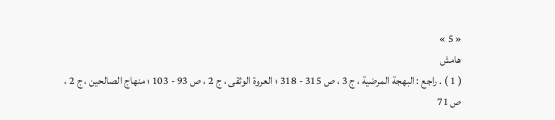« 5 »
هامش
( 1 ) . راجع : البهجة المرضية ، ج 3 ، ص 315 - 318 ؛ العروة الوثقى ، ج 2 ، ص 93 - 103 ؛ منهاج الصالحين ، ج 2 ، ص 71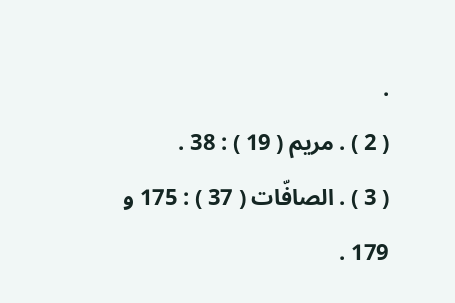.
( 2 ) . مريم ( 19 ) : 38 .
( 3 ) . الصافّات ( 37 ) : 175 و 179 .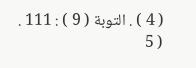( 4 ) . التوبة ( 9 ) : 111 .
( 5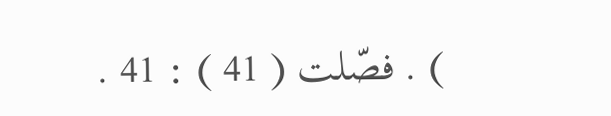) . فصّلت ( 41 ) : 41 .